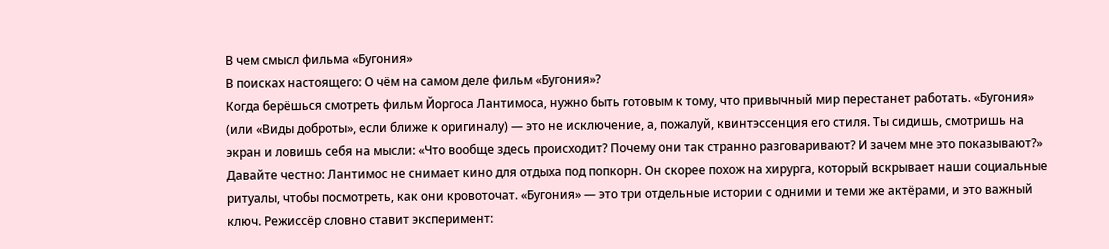В чем смысл фильма «Бугония»
В поисках настоящего: О чём на самом деле фильм «Бугония»?
Когда берёшься смотреть фильм Йоргоса Лантимоса, нужно быть готовым к тому, что привычный мир перестанет работать. «Бугония» (или «Виды доброты», если ближе к оригиналу) — это не исключение, а, пожалуй, квинтэссенция его стиля. Ты сидишь, смотришь на экран и ловишь себя на мысли: «Что вообще здесь происходит? Почему они так странно разговаривают? И зачем мне это показывают?»
Давайте честно: Лантимос не снимает кино для отдыха под попкорн. Он скорее похож на хирурга, который вскрывает наши социальные ритуалы, чтобы посмотреть, как они кровоточат. «Бугония» — это три отдельные истории с одними и теми же актёрами, и это важный ключ. Режиссёр словно ставит эксперимент: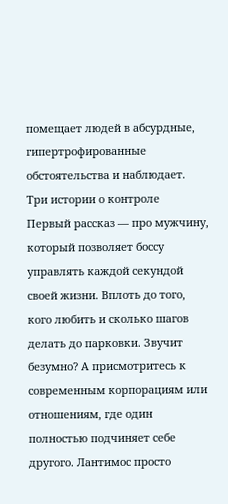помещает людей в абсурдные, гипертрофированные обстоятельства и наблюдает.
Три истории о контроле
Первый рассказ — про мужчину, который позволяет боссу управлять каждой секундой своей жизни. Вплоть до того, кого любить и сколько шагов делать до парковки. Звучит безумно? А присмотритесь к современным корпорациям или отношениям, где один полностью подчиняет себе другого. Лантимос просто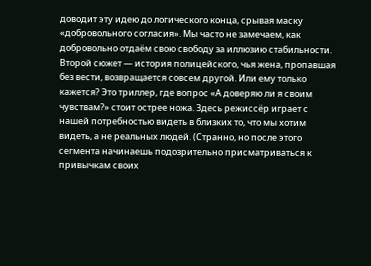доводит эту идею до логического конца, срывая маску «добровольного согласия». Мы часто не замечаем, как добровольно отдаём свою свободу за иллюзию стабильности.
Второй сюжет — история полицейского, чья жена, пропавшая без вести, возвращается совсем другой. Или ему только кажется? Это триллер, где вопрос «А доверяю ли я своим чувствам?» стоит острее ножа. Здесь режиссёр играет с нашей потребностью видеть в близких то, что мы хотим видеть, а не реальных людей. (Странно, но после этого сегмента начинаешь подозрительно присматриваться к привычкам своих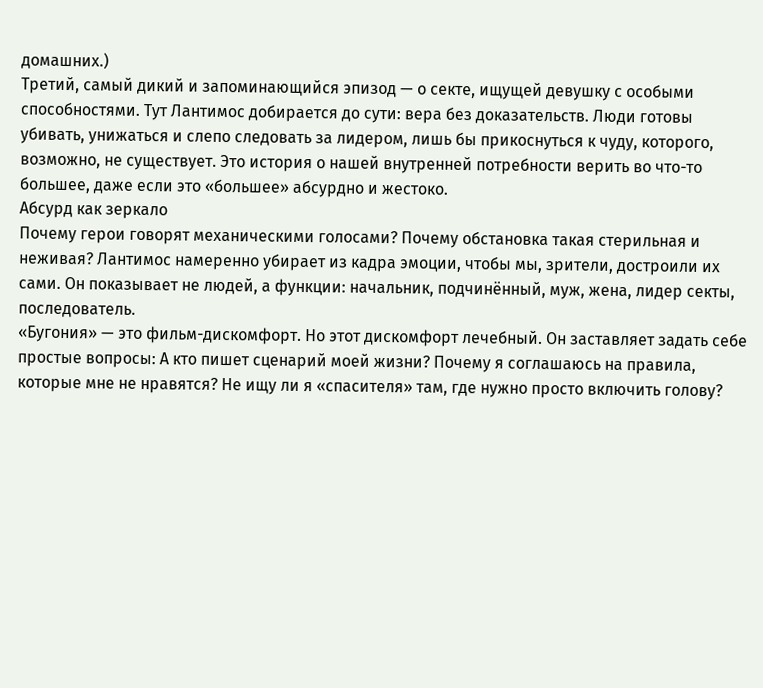домашних.)
Третий, самый дикий и запоминающийся эпизод — о секте, ищущей девушку с особыми способностями. Тут Лантимос добирается до сути: вера без доказательств. Люди готовы убивать, унижаться и слепо следовать за лидером, лишь бы прикоснуться к чуду, которого, возможно, не существует. Это история о нашей внутренней потребности верить во что-то большее, даже если это «большее» абсурдно и жестоко.
Абсурд как зеркало
Почему герои говорят механическими голосами? Почему обстановка такая стерильная и неживая? Лантимос намеренно убирает из кадра эмоции, чтобы мы, зрители, достроили их сами. Он показывает не людей, а функции: начальник, подчинённый, муж, жена, лидер секты, последователь.
«Бугония» — это фильм-дискомфорт. Но этот дискомфорт лечебный. Он заставляет задать себе простые вопросы: А кто пишет сценарий моей жизни? Почему я соглашаюсь на правила, которые мне не нравятся? Не ищу ли я «спасителя» там, где нужно просто включить голову?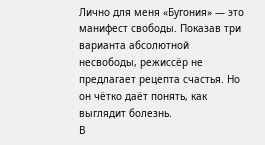Лично для меня «Бугония» — это манифест свободы. Показав три варианта абсолютной несвободы, режиссёр не предлагает рецепта счастья. Но он чётко даёт понять, как выглядит болезнь.
В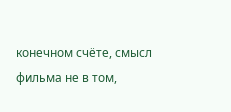конечном счёте, смысл фильма не в том,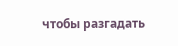чтобы разгадать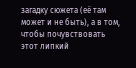загадку сюжета (её там может и не быть), а в том, чтобы почувствовать этот липкий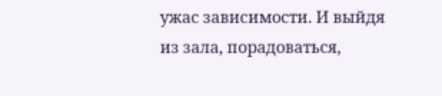ужас зависимости. И выйдя из зала, порадоваться,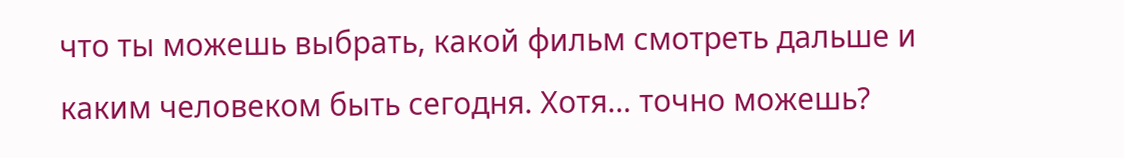что ты можешь выбрать, какой фильм смотреть дальше и каким человеком быть сегодня. Хотя… точно можешь?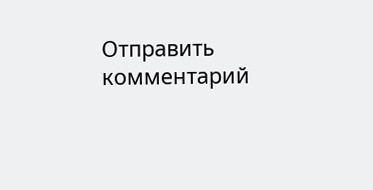Отправить комментарий